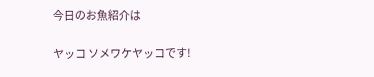今日のお魚紹介は

ヤッコ ソメワケヤッコです!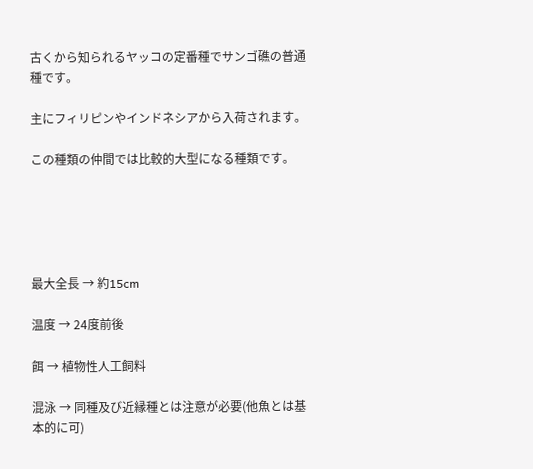古くから知られるヤッコの定番種でサンゴ礁の普通種です。

主にフィリピンやインドネシアから入荷されます。

この種類の仲間では比較的大型になる種類です。





最大全長 → 約15cm

温度 → 24度前後

餌 → 植物性人工飼料

混泳 → 同種及び近縁種とは注意が必要(他魚とは基本的に可)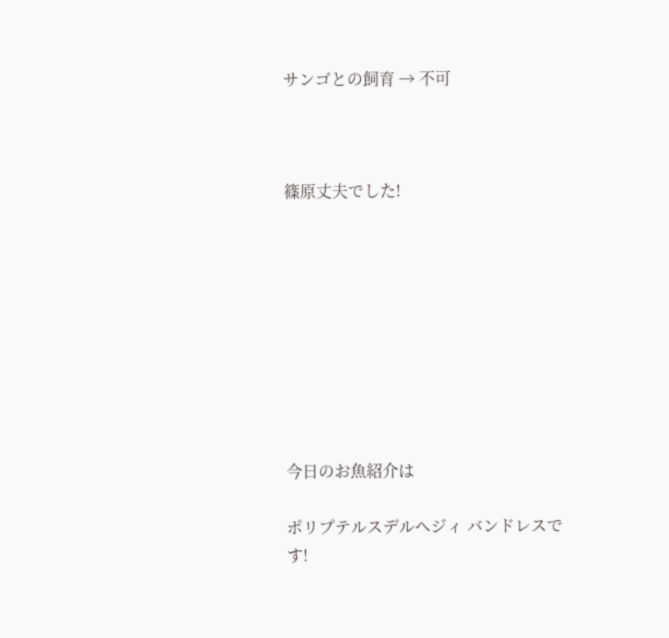サンゴとの飼育 → 不可



篠原丈夫でした!









今日のお魚紹介は

ポリプテルスデルヘジィ バンドレスです!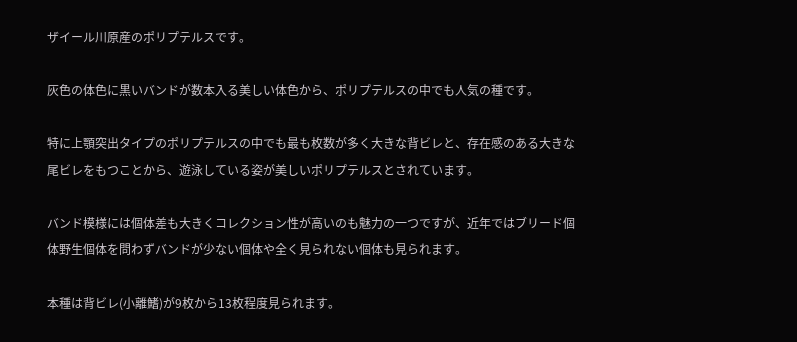ザイール川原産のポリプテルスです。

灰色の体色に黒いバンドが数本入る美しい体色から、ポリプテルスの中でも人気の種です。

特に上顎突出タイプのポリプテルスの中でも最も枚数が多く大きな背ビレと、存在感のある大きな尾ビレをもつことから、遊泳している姿が美しいポリプテルスとされています。

バンド模様には個体差も大きくコレクション性が高いのも魅力の一つですが、近年ではブリード個体野生個体を問わずバンドが少ない個体や全く見られない個体も見られます。

本種は背ビレ(小離鰭)が9枚から13枚程度見られます。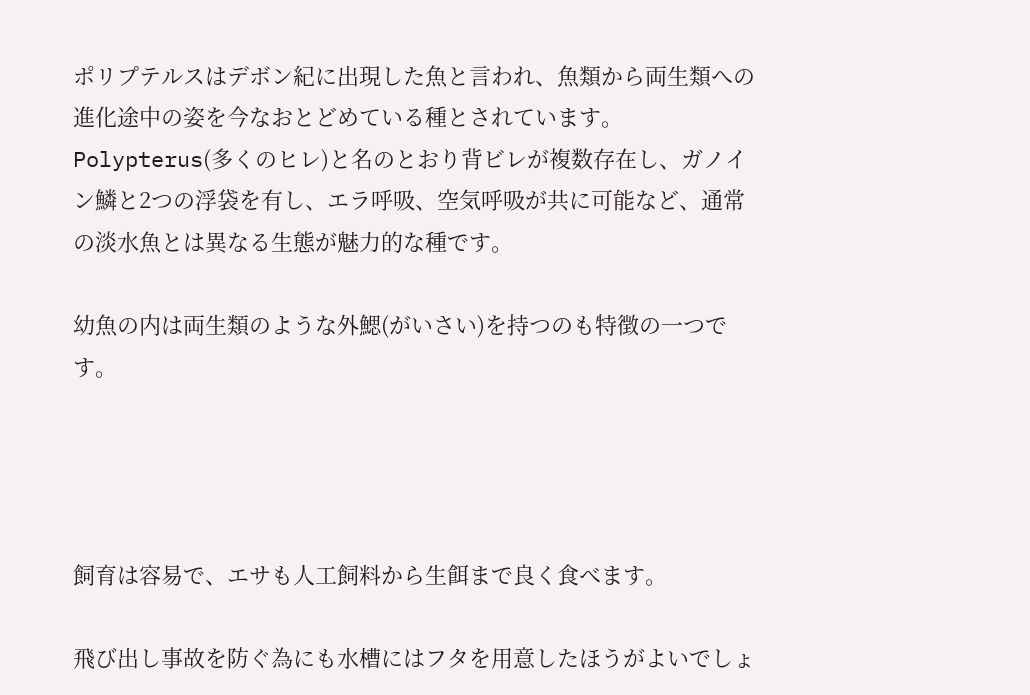ポリプテルスはデボン紀に出現した魚と言われ、魚類から両生類への進化途中の姿を今なおとどめている種とされています。Polypterus(多くのヒレ)と名のとおり背ビレが複数存在し、ガノイン鱗と2つの浮袋を有し、エラ呼吸、空気呼吸が共に可能など、通常の淡水魚とは異なる生態が魅力的な種です。

幼魚の内は両生類のような外鰓(がいさい)を持つのも特徴の一つです。




飼育は容易で、エサも人工飼料から生餌まで良く食べます。

飛び出し事故を防ぐ為にも水槽にはフタを用意したほうがよいでしょ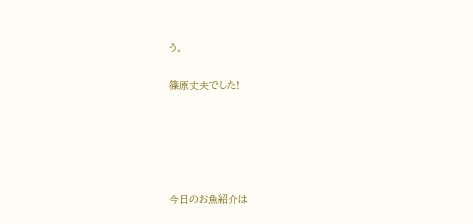う。

篠原丈夫でした!





今日のお魚紹介は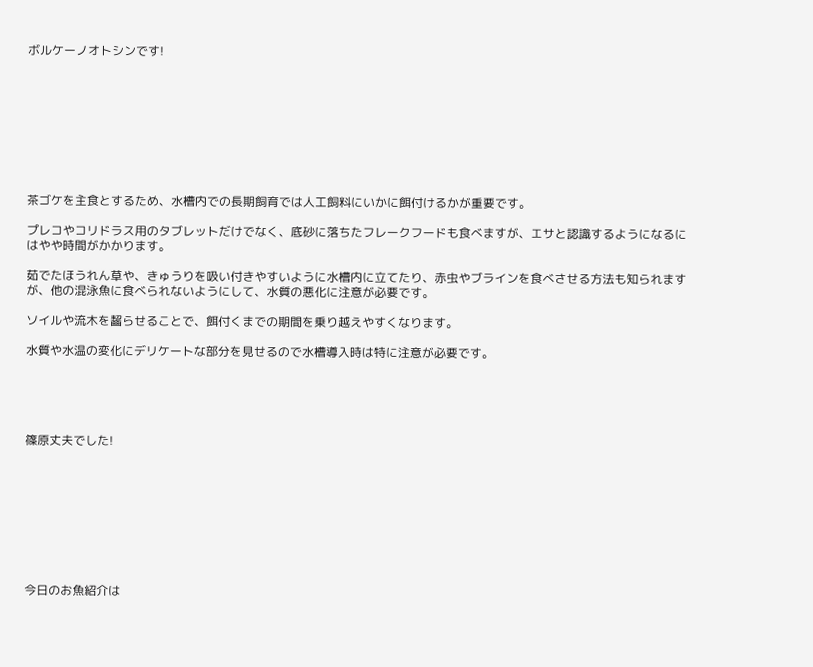ボルケーノオトシンです!









茶ゴケを主食とするため、水槽内での長期飼育では人工飼料にいかに餌付けるかが重要です。

プレコやコリドラス用のタブレットだけでなく、底砂に落ちたフレークフードも食べますが、エサと認識するようになるにはやや時間がかかります。

茹でたほうれん草や、きゅうりを吸い付きやすいように水槽内に立てたり、赤虫やブラインを食べさせる方法も知られますが、他の混泳魚に食べられないようにして、水質の悪化に注意が必要です。

ソイルや流木を齧らせることで、餌付くまでの期間を乗り越えやすくなります。

水質や水温の変化にデリケートな部分を見せるので水槽導入時は特に注意が必要です。





篠原丈夫でした!









今日のお魚紹介は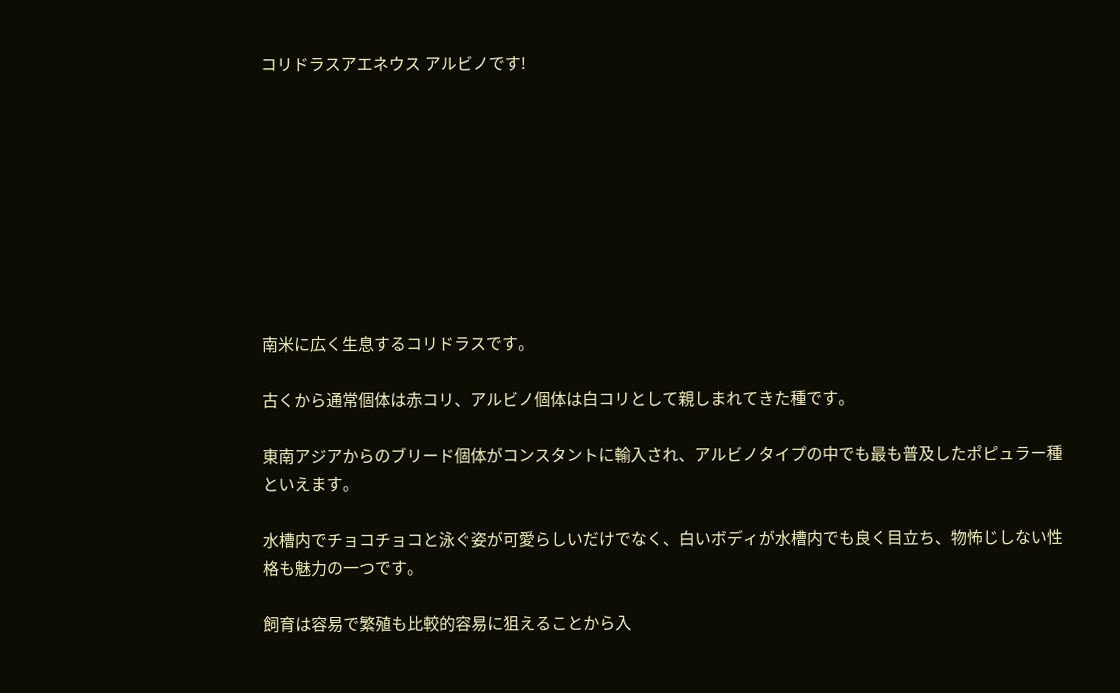コリドラスアエネウス アルビノです!









南米に広く生息するコリドラスです。

古くから通常個体は赤コリ、アルビノ個体は白コリとして親しまれてきた種です。

東南アジアからのブリード個体がコンスタントに輸入され、アルビノタイプの中でも最も普及したポピュラー種といえます。

水槽内でチョコチョコと泳ぐ姿が可愛らしいだけでなく、白いボディが水槽内でも良く目立ち、物怖じしない性格も魅力の一つです。

飼育は容易で繁殖も比較的容易に狙えることから入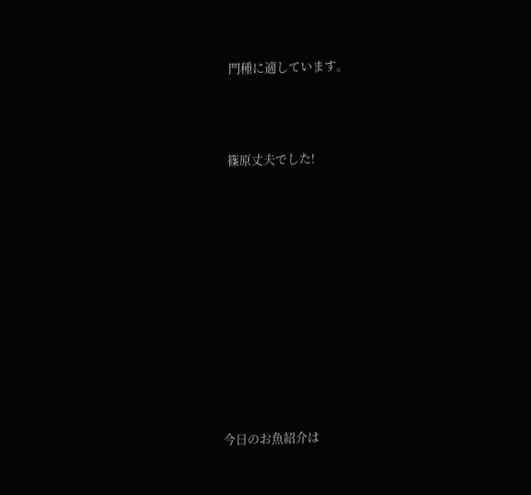門種に適しています。



篠原丈夫でした!











今日のお魚紹介は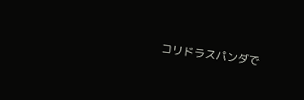コリドラスパンダで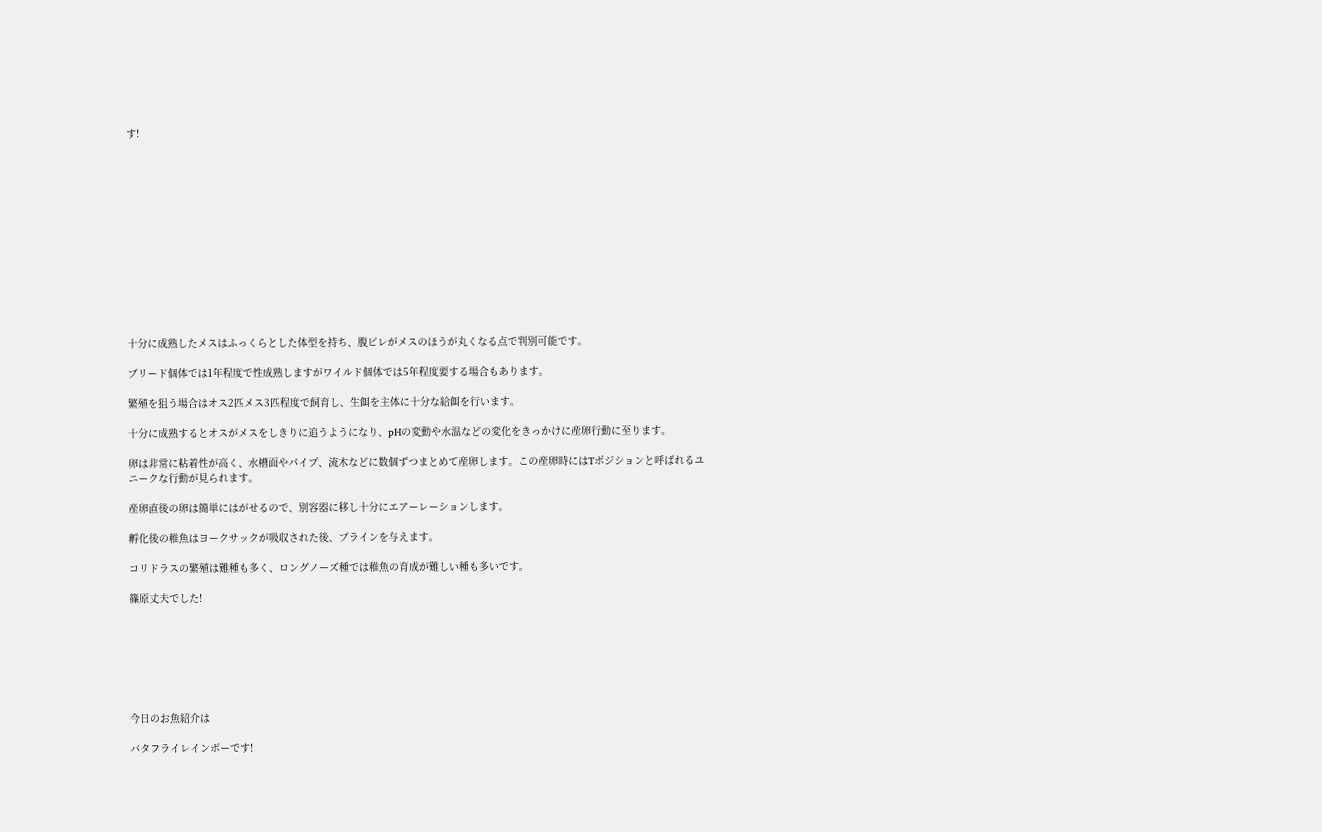す!













十分に成熟したメスはふっくらとした体型を持ち、腹ビレがメスのほうが丸くなる点で判別可能です。

ブリード個体では1年程度で性成熟しますがワイルド個体では5年程度要する場合もあります。

繁殖を狙う場合はオス2匹メス3匹程度で飼育し、生餌を主体に十分な給餌を行います。

十分に成熟するとオスがメスをしきりに追うようになり、pHの変動や水温などの変化をきっかけに産卵行動に至ります。

卵は非常に粘着性が高く、水槽面やパイプ、流木などに数個ずつまとめて産卵します。この産卵時にはTポジションと呼ばれるユニークな行動が見られます。

産卵直後の卵は簡単にはがせるので、別容器に移し十分にエアーレーションします。

孵化後の稚魚はヨークサックが吸収された後、ブラインを与えます。

コリドラスの繁殖は難種も多く、ロングノーズ種では稚魚の育成が難しい種も多いです。

篠原丈夫でした!







今日のお魚紹介は

バタフライレインボーです!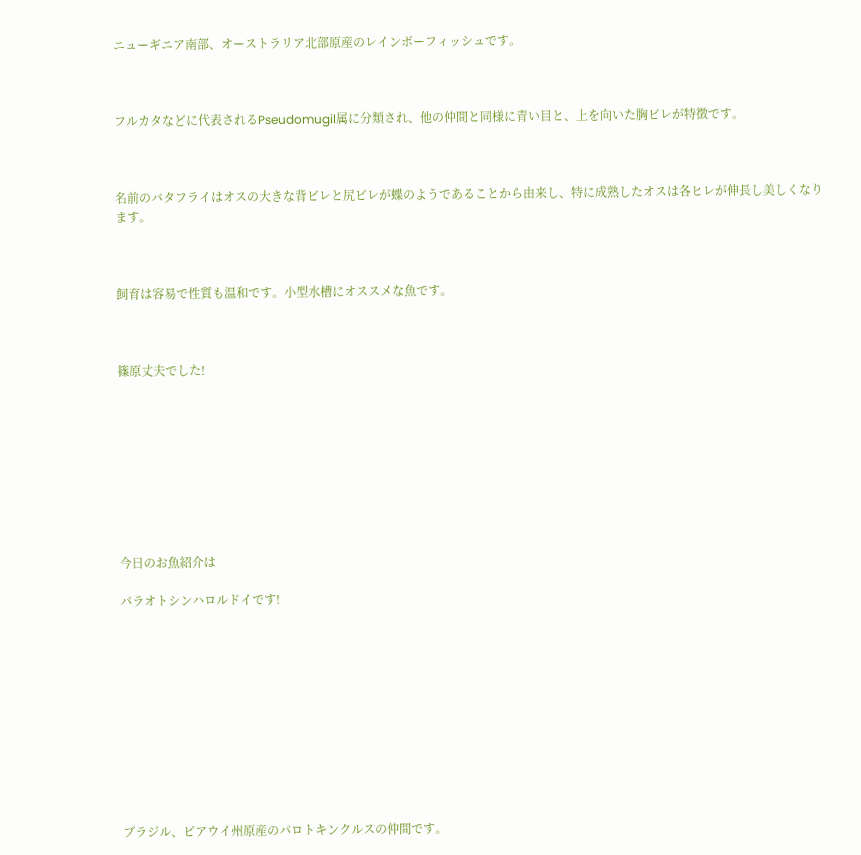ニューギニア南部、オーストラリア北部原産のレインボーフィッシュです。



フルカタなどに代表されるPseudomugil属に分類され、他の仲間と同様に青い目と、上を向いた胸ビレが特徴です。



名前のバタフライはオスの大きな背ビレと尻ビレが蝶のようであることから由来し、特に成熟したオスは各ヒレが伸長し美しくなります。



飼育は容易で性質も温和です。小型水槽にオススメな魚です。



篠原丈夫でした!









今日のお魚紹介は

パラオトシンハロルドイです!











ブラジル、ピアウイ州原産のパロトキンクルスの仲間です。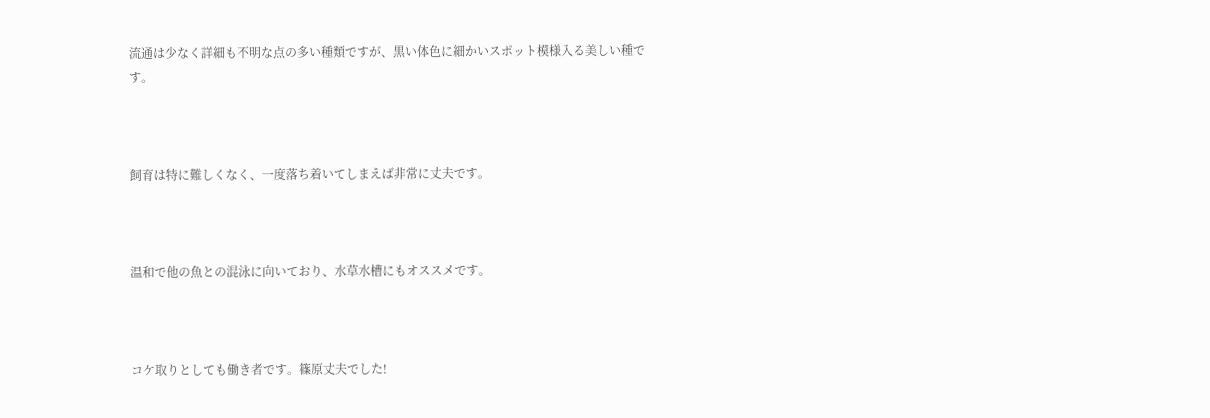流通は少なく詳細も不明な点の多い種類ですが、黒い体色に細かいスポット模様入る美しい種です。



飼育は特に難しくなく、一度落ち着いてしまえば非常に丈夫です。



温和で他の魚との混泳に向いており、水草水槽にもオススメです。



コケ取りとしても働き者です。篠原丈夫でした!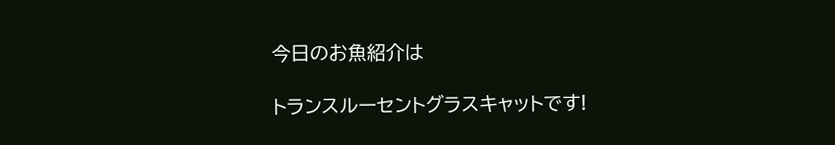今日のお魚紹介は

トランスルーセントグラスキャットです!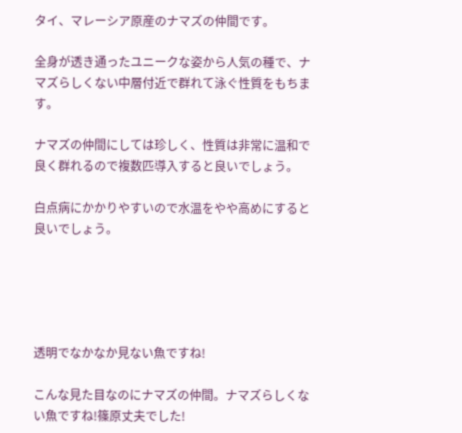タイ、マレーシア原産のナマズの仲間です。

全身が透き通ったユニークな姿から人気の種で、ナマズらしくない中層付近で群れて泳ぐ性質をもちます。

ナマズの仲間にしては珍しく、性質は非常に温和で良く群れるので複数匹導入すると良いでしょう。

白点病にかかりやすいので水温をやや高めにすると良いでしょう。





透明でなかなか見ない魚ですね!

こんな見た目なのにナマズの仲間。ナマズらしくない魚ですね!篠原丈夫でした!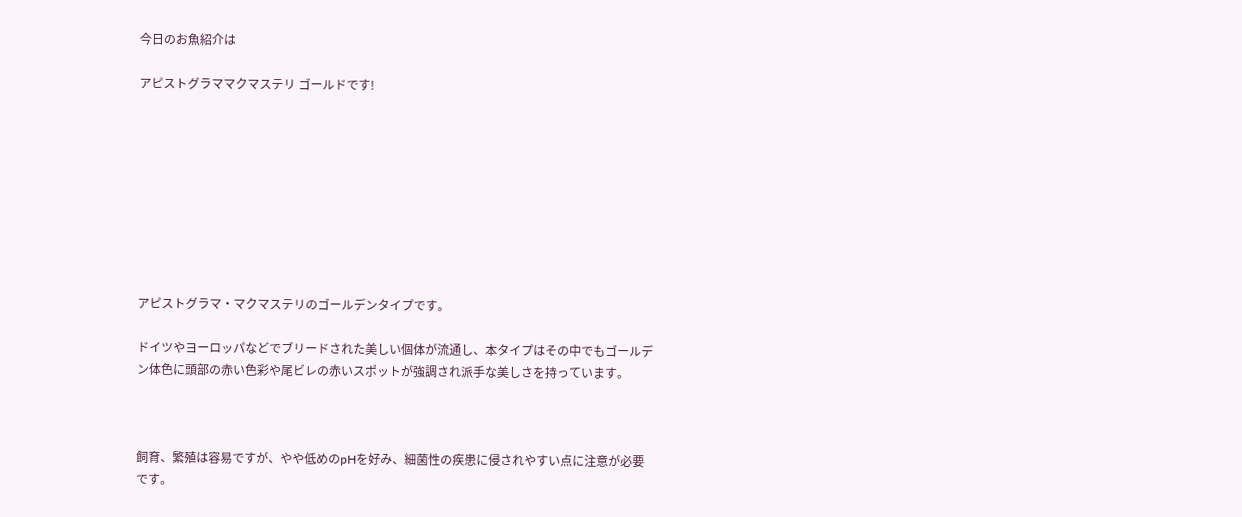今日のお魚紹介は

アピストグラママクマステリ ゴールドです!









アピストグラマ・マクマステリのゴールデンタイプです。

ドイツやヨーロッパなどでブリードされた美しい個体が流通し、本タイプはその中でもゴールデン体色に頭部の赤い色彩や尾ビレの赤いスポットが強調され派手な美しさを持っています。



飼育、繁殖は容易ですが、やや低めのpHを好み、細菌性の疾患に侵されやすい点に注意が必要です。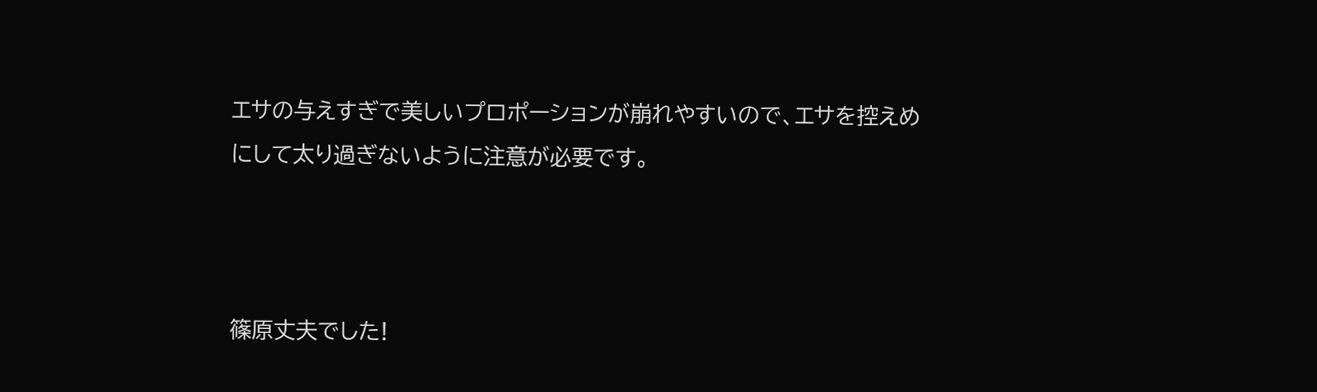エサの与えすぎで美しいプロポーションが崩れやすいので、エサを控えめにして太り過ぎないように注意が必要です。



篠原丈夫でした!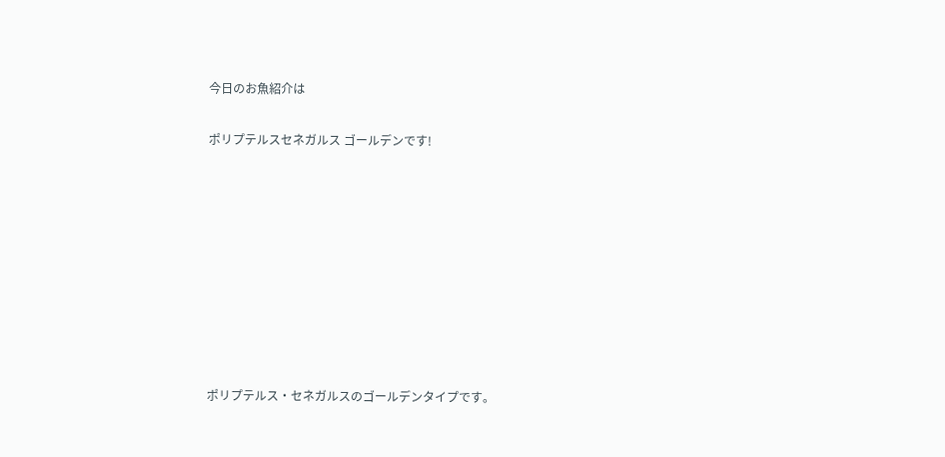今日のお魚紹介は

ポリプテルスセネガルス ゴールデンです!









ポリプテルス・セネガルスのゴールデンタイプです。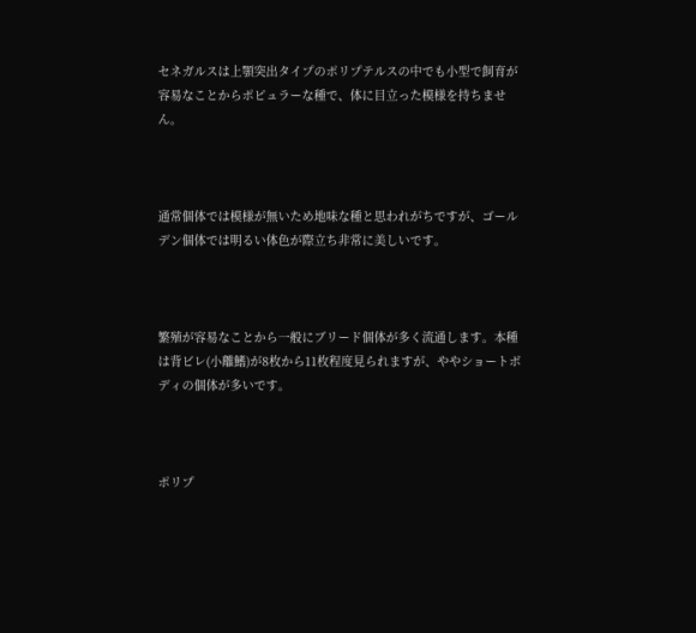セネガルスは上顎突出タイプのポリプテルスの中でも小型で飼育が容易なことからポピュラーな種で、体に目立った模様を持ちません。



通常個体では模様が無いため地味な種と思われがちですが、ゴールデン個体では明るい体色が際立ち非常に美しいです。



繁殖が容易なことから一般にブリード個体が多く流通します。本種は背ビレ(小離鰭)が8枚から11枚程度見られますが、ややショートボディの個体が多いです。



ポリプ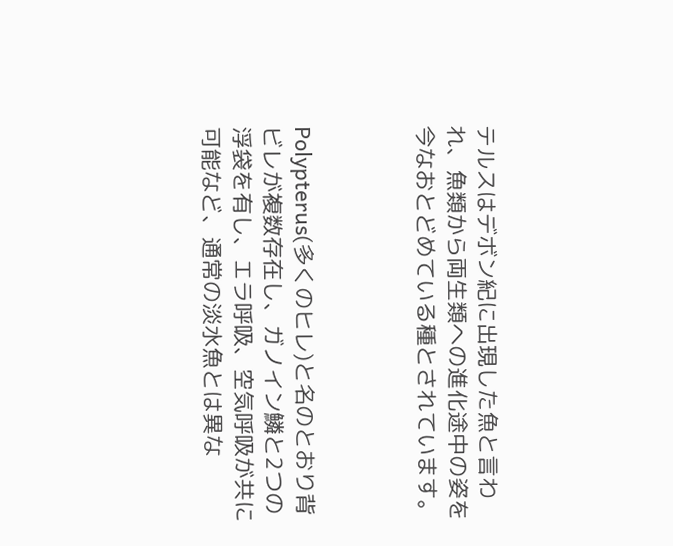テルスはデボン紀に出現した魚と言われ、魚類から両生類への進化途中の姿を今なおとどめている種とされています。



Polypterus(多くのヒレ)と名のとおり背ビレが複数存在し、ガノイン鱗と2つの浮袋を有し、エラ呼吸、空気呼吸が共に可能など、通常の淡水魚とは異な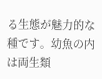る生態が魅力的な種です。幼魚の内は両生類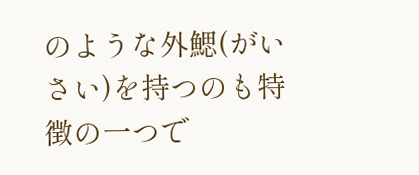のような外鰓(がいさい)を持つのも特徴の一つで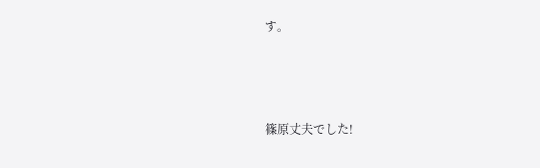す。



篠原丈夫でした!